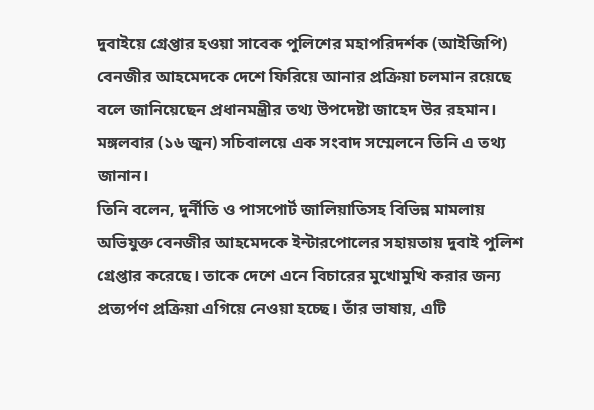দুবাইয়ে গ্রেপ্তার হওয়া সাবেক পুলিশের মহাপরিদর্শক (আইজিপি) বেনজীর আহমেদকে দেশে ফিরিয়ে আনার প্রক্রিয়া চলমান রয়েছে বলে জানিয়েছেন প্রধানমন্ত্রীর তথ্য উপদেষ্টা জাহেদ উর রহমান। মঙ্গলবার (১৬ জুন) সচিবালয়ে এক সংবাদ সম্মেলনে তিনি এ তথ্য জানান।
তিনি বলেন, দুর্নীতি ও পাসপোর্ট জালিয়াতিসহ বিভিন্ন মামলায় অভিযুক্ত বেনজীর আহমেদকে ইন্টারপোলের সহায়তায় দুবাই পুলিশ গ্রেপ্তার করেছে। তাকে দেশে এনে বিচারের মুখোমুখি করার জন্য প্রত্যর্পণ প্রক্রিয়া এগিয়ে নেওয়া হচ্ছে। তাঁর ভাষায়, এটি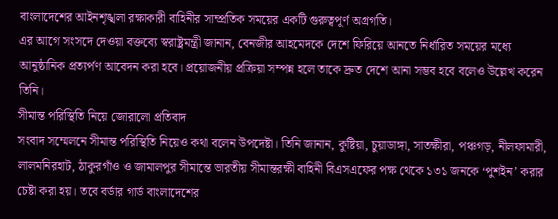বাংলাদেশের আইনশৃঙ্খলা রক্ষাকারী বাহিনীর সাম্প্রতিক সময়ের একটি গুরুত্বপূর্ণ অগ্রগতি।
এর আগে সংসদে দেওয়া বক্তব্যে স্বরাষ্ট্রমন্ত্রী জানান, বেনজীর আহমেদকে দেশে ফিরিয়ে আনতে নির্ধারিত সময়ের মধ্যে আনুষ্ঠানিক প্রত্যর্পণ আবেদন করা হবে। প্রয়োজনীয় প্রক্রিয়া সম্পন্ন হলে তাকে দ্রুত দেশে আনা সম্ভব হবে বলেও উল্লেখ করেন তিনি।
সীমান্ত পরিস্থিতি নিয়ে জোরালো প্রতিবাদ
সংবাদ সম্মেলনে সীমান্ত পরিস্থিতি নিয়েও কথা বলেন উপদেষ্টা। তিনি জানান, কুষ্টিয়া, চুয়াডাঙ্গা, সাতক্ষীরা, পঞ্চগড়, নীলফামারী, লালমনিরহাট, ঠাকুরগাঁও ও জামালপুর সীমান্তে ভারতীয় সীমান্তরক্ষী বাহিনী বিএসএফের পক্ষ থেকে ১৩১ জনকে ‘পুশইন’ করার চেষ্টা করা হয়। তবে বর্ডার গার্ড বাংলাদেশের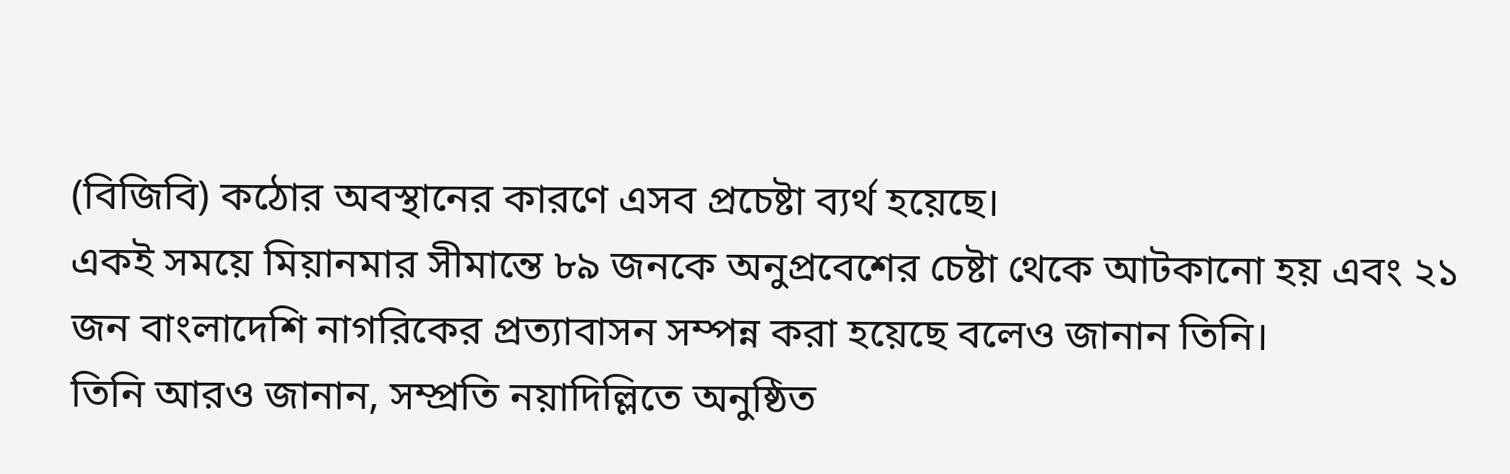(বিজিবি) কঠোর অবস্থানের কারণে এসব প্রচেষ্টা ব্যর্থ হয়েছে।
একই সময়ে মিয়ানমার সীমান্তে ৮৯ জনকে অনুপ্রবেশের চেষ্টা থেকে আটকানো হয় এবং ২১ জন বাংলাদেশি নাগরিকের প্রত্যাবাসন সম্পন্ন করা হয়েছে বলেও জানান তিনি।
তিনি আরও জানান, সম্প্রতি নয়াদিল্লিতে অনুষ্ঠিত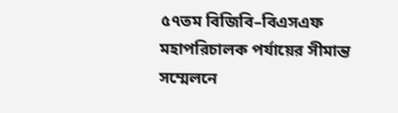৫৭তম বিজিবি–বিএসএফ মহাপরিচালক পর্যায়ের সীমান্ত সম্মেলনে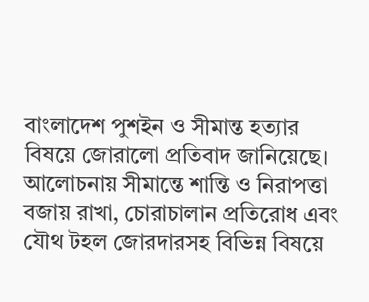বাংলাদেশ পুশইন ও সীমান্ত হত্যার বিষয়ে জোরালো প্রতিবাদ জানিয়েছে। আলোচনায় সীমান্তে শান্তি ও নিরাপত্তা বজায় রাখা, চোরাচালান প্রতিরোধ এবং যৌথ টহল জোরদারসহ বিভিন্ন বিষয়ে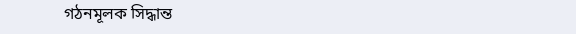গঠনমূলক সিদ্ধান্ত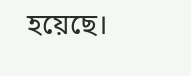হয়েছে।